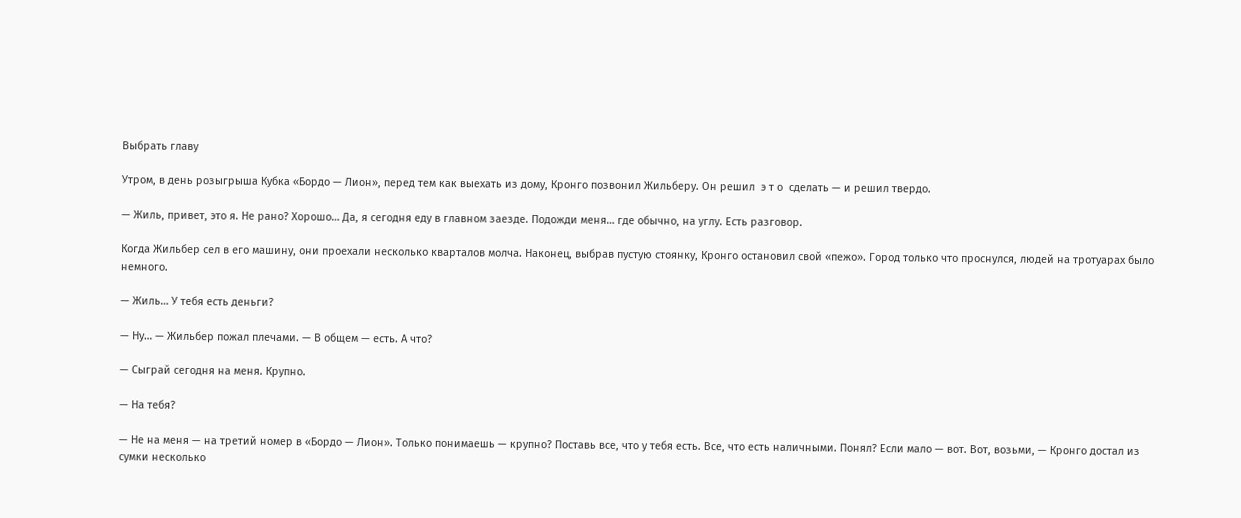Выбрать главу

Утром, в день розыгрыша Кубка «Бордо — Лион», перед тем как выехать из дому, Кронго позвонил Жильберу. Он решил  э т о  сделать — и решил твердо.

— Жиль, привет, это я. Не рано? Хорошо… Да, я сегодня еду в главном заезде. Подожди меня… где обычно, на углу. Есть разговор.

Когда Жильбер сел в его машину, они проехали несколько кварталов молча. Наконец, выбрав пустую стоянку, Кронго остановил свой «пежо». Город только что проснулся, людей на тротуарах было немного.

— Жиль… У тебя есть деньги?

— Ну… — Жильбер пожал плечами. — В общем — есть. А что?

— Сыграй сегодня на меня. Крупно.

— На тебя?

— Не на меня — на третий номер в «Бордо — Лион». Только понимаешь — крупно? Поставь все, что у тебя есть. Все, что есть наличными. Понял? Если мало — вот. Вот, возьми, — Кронго достал из сумки несколько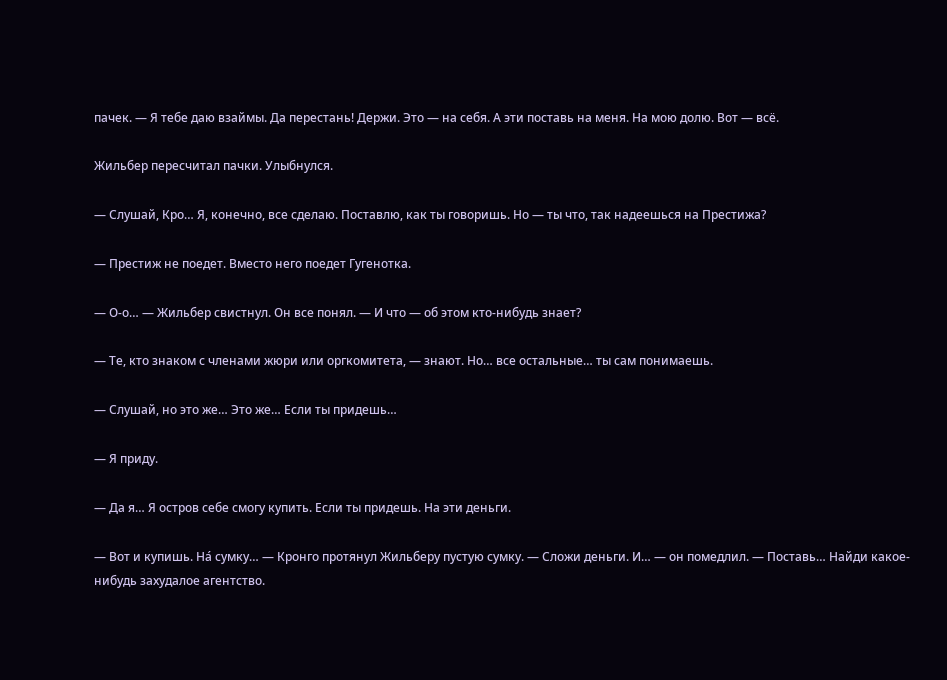пачек. — Я тебе даю взаймы. Да перестань! Держи. Это — на себя. А эти поставь на меня. На мою долю. Вот — всё.

Жильбер пересчитал пачки. Улыбнулся.

— Слушай, Кро… Я, конечно, все сделаю. Поставлю, как ты говоришь. Но — ты что, так надеешься на Престижа?

— Престиж не поедет. Вместо него поедет Гугенотка.

— О-о… — Жильбер свистнул. Он все понял. — И что — об этом кто-нибудь знает?

— Те, кто знаком с членами жюри или оргкомитета, — знают. Но… все остальные… ты сам понимаешь.

— Слушай, но это же… Это же… Если ты придешь…

— Я приду.

— Да я… Я остров себе смогу купить. Если ты придешь. На эти деньги.

— Вот и купишь. На́ сумку… — Кронго протянул Жильберу пустую сумку. — Сложи деньги. И… — он помедлил. — Поставь… Найди какое-нибудь захудалое агентство.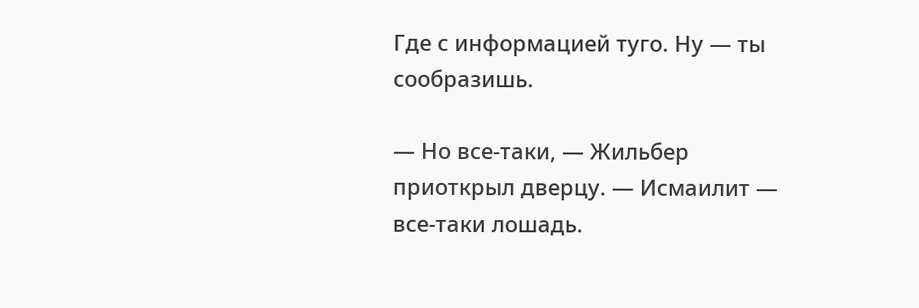Где с информацией туго. Ну — ты сообразишь.

— Но все-таки, — Жильбер приоткрыл дверцу. — Исмаилит — все-таки лошадь.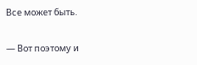Все может быть.

— Вот поэтому и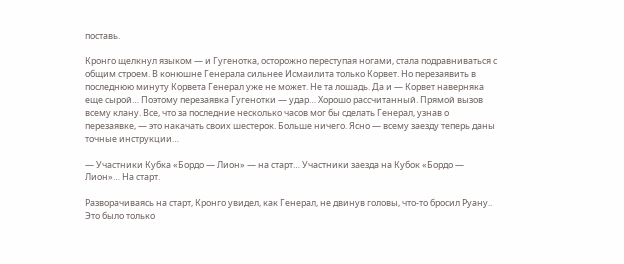поставь.

Кронго щелкнул языком — и Гугенотка, осторожно переступая ногами, стала подравниваться с общим строем. В конюшне Генерала сильнее Исмаилита только Корвет. Но перезаявить в последнюю минуту Корвета Генерал уже не может. Не та лошадь. Да и — Корвет наверняка еще сырой… Поэтому перезаявка Гугенотки — удар… Хорошо рассчитанный. Прямой вызов всему клану. Все, что за последние несколько часов мог бы сделать Генерал, узнав о перезаявке, — это накачать своих шестерок. Больше ничего. Ясно — всему заезду теперь даны точные инструкции…

— Участники Кубка «Бордо — Лион» — на старт… Участники заезда на Кубок «Бордо — Лион»… На старт.

Разворачиваясь на старт, Кронго увидел, как Генерал, не двинув головы, что-то бросил Руану.. Это было только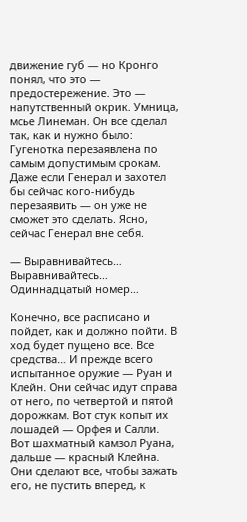движение губ — но Кронго понял, что это — предостережение. Это — напутственный окрик. Умница, мсье Линеман. Он все сделал так, как и нужно было: Гугенотка перезаявлена по самым допустимым срокам. Даже если Генерал и захотел бы сейчас кого-нибудь перезаявить — он уже не сможет это сделать. Ясно, сейчас Генерал вне себя.

— Выравнивайтесь… Выравнивайтесь… Одиннадцатый номер…

Конечно, все расписано и пойдет, как и должно пойти. В ход будет пущено все. Все средства… И прежде всего испытанное оружие — Руан и Клейн. Они сейчас идут справа от него, по четвертой и пятой дорожкам. Вот стук копыт их лошадей — Орфея и Салли. Вот шахматный камзол Руана, дальше — красный Клейна. Они сделают все, чтобы зажать его, не пустить вперед, к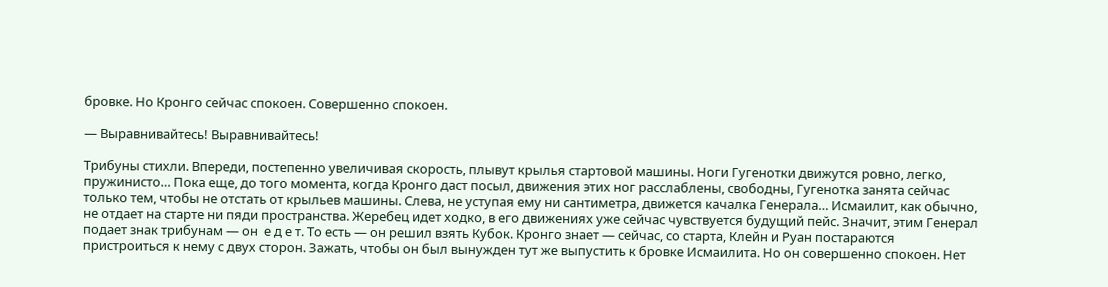бровке. Но Кронго сейчас спокоен. Совершенно спокоен.

— Выравнивайтесь! Выравнивайтесь!

Трибуны стихли. Впереди, постепенно увеличивая скорость, плывут крылья стартовой машины. Ноги Гугенотки движутся ровно, легко, пружинисто… Пока еще, до того момента, когда Кронго даст посыл, движения этих ног расслаблены, свободны, Гугенотка занята сейчас только тем, чтобы не отстать от крыльев машины. Слева, не уступая ему ни сантиметра, движется качалка Генерала… Исмаилит, как обычно, не отдает на старте ни пяди пространства. Жеребец идет ходко, в его движениях уже сейчас чувствуется будущий пейс. Значит, этим Генерал подает знак трибунам — он  е д е т. То есть — он решил взять Кубок. Кронго знает — сейчас, со старта, Клейн и Руан постараются пристроиться к нему с двух сторон. Зажать, чтобы он был вынужден тут же выпустить к бровке Исмаилита. Но он совершенно спокоен. Нет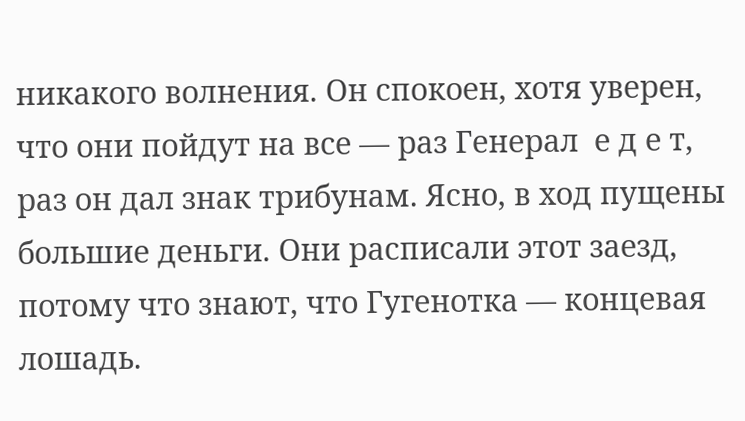никакого волнения. Он спокоен, хотя уверен, что они пойдут на все — раз Генерал  е д е т, раз он дал знак трибунам. Ясно, в ход пущены большие деньги. Они расписали этот заезд, потому что знают, что Гугенотка — концевая лошадь.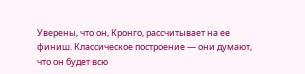Уверены, что он, Кронго, рассчитывает на ее финиш. Классическое построение — они думают, что он будет всю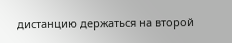дистанцию держаться на второй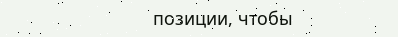позиции, чтобы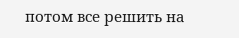потом все решить на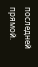последней прямой.